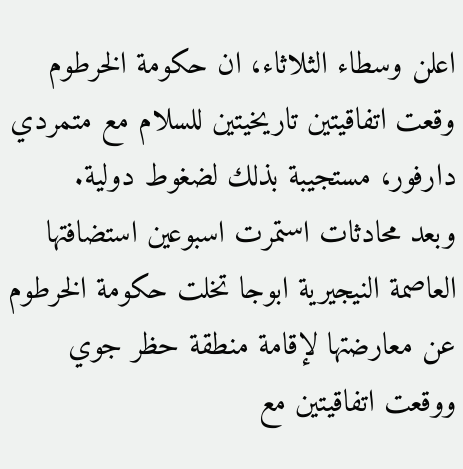اعلن وسطاء الثلاثاء، ان حكومة الخرطوم وقعت اتفاقيتين تاريخيتين للسلام مع متمردي دارفور، مستجيبة بذلك لضغوط دولية.
وبعد محادثات استمرت اسبوعين استضافتها العاصمة النيجيرية ابوجا تخلت حكومة الخرطوم عن معارضتها لإقامة منطقة حظر جوي ووقعت اتفاقيتين مع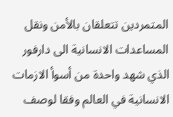المتمردين تتعلقان بالأمن ونقل المساعدات الانسانية الى دارفور الذي شهد واحدة من أسوأ الازمات الانسانية في العالم وفقا لوصف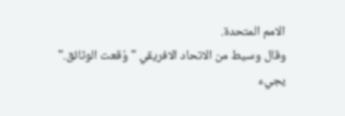الامم المتحدة.
وقال وسيط من الاتحاد الافريقي "وُقعت الوثائق."
يجيء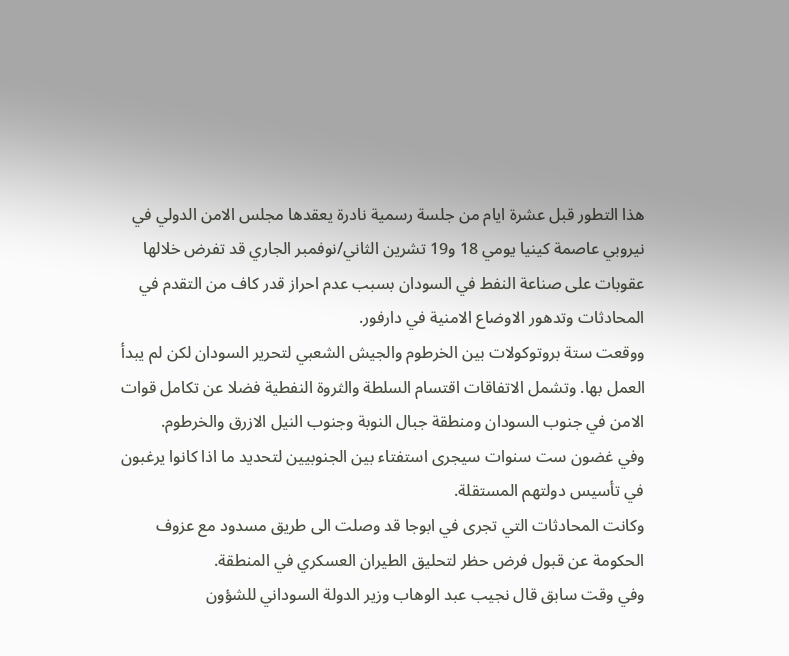هذا التطور قبل عشرة ايام من جلسة رسمية نادرة يعقدها مجلس الامن الدولي في نيروبي عاصمة كينيا يومي 18 و19 تشرين الثاني/نوفمبر الجاري قد تفرض خلالها عقوبات على صناعة النفط في السودان بسبب عدم احراز قدر كاف من التقدم في المحادثات وتدهور الاوضاع الامنية في دارفور.
ووقعت ستة بروتوكولات بين الخرطوم والجيش الشعبي لتحرير السودان لكن لم يبدأ العمل بها. وتشمل الاتفاقات اقتسام السلطة والثروة النفطية فضلا عن تكامل قوات الامن في جنوب السودان ومنطقة جبال النوبة وجنوب النيل الازرق والخرطوم.
وفي غضون ست سنوات سيجرى استفتاء بين الجنوبيين لتحديد ما اذا كانوا يرغبون في تأسيس دولتهم المستقلة.
وكانت المحادثات التي تجرى في ابوجا قد وصلت الى طريق مسدود مع عزوف الحكومة عن قبول فرض حظر لتحليق الطيران العسكري في المنطقة.
وفي وقت سابق قال نجيب عبد الوهاب وزير الدولة السوداني للشؤون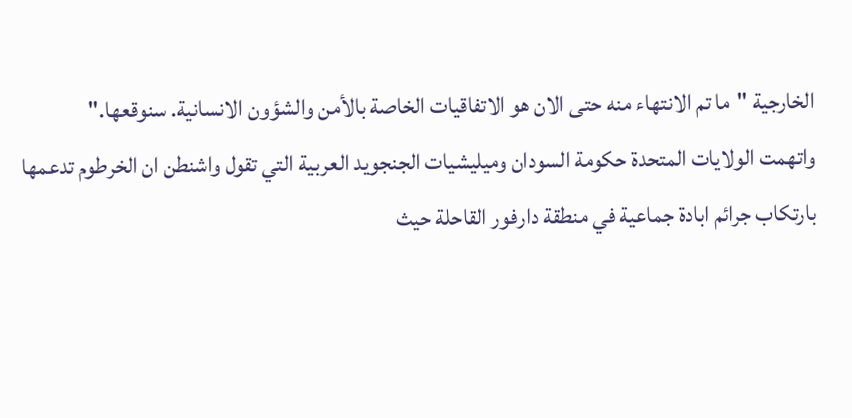الخارجية "ما تم الانتهاء منه حتى الان هو الاتفاقيات الخاصة بالأمن والشؤون الانسانية. سنوقعها."
واتهمت الولايات المتحدة حكومة السودان وميليشيات الجنجويد العربية التي تقول واشنطن ان الخرطوم تدعمها بارتكاب جرائم ابادة جماعية في منطقة دارفور القاحلة حيث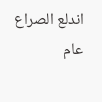اندلع الصراع عام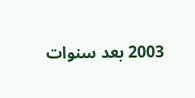2003 بعد سنوات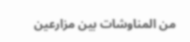من المناوشات بين مزارعين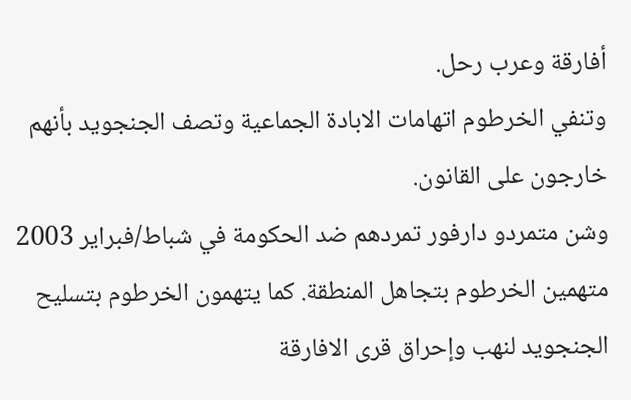أفارقة وعرب رحل.
وتنفي الخرطوم اتهامات الابادة الجماعية وتصف الجنجويد بأنهم خارجون على القانون.
وشن متمردو دارفور تمردهم ضد الحكومة في شباط/فبراير 2003 متهمين الخرطوم بتجاهل المنطقة. كما يتهمون الخرطوم بتسليح الجنجويد لنهب وإحراق قرى الافارقة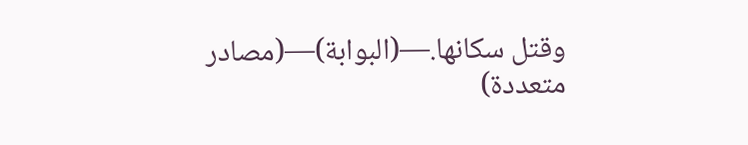وقتل سكانها.—(البوابة)—(مصادر متعددة)